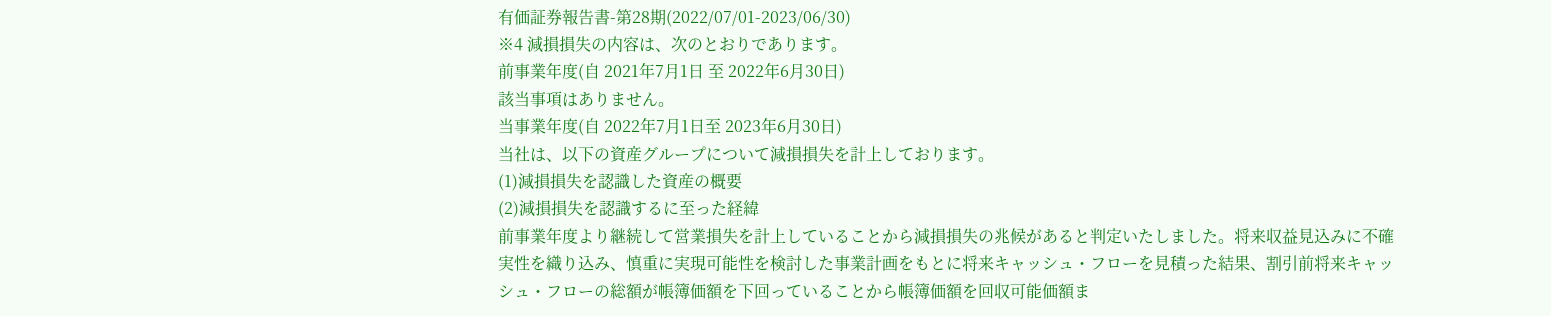有価証券報告書-第28期(2022/07/01-2023/06/30)
※4 減損損失の内容は、次のとおりであります。
前事業年度(自 2021年7月1日 至 2022年6月30日)
該当事項はありません。
当事業年度(自 2022年7月1日至 2023年6月30日)
当社は、以下の資産グループについて減損損失を計上しております。
(1)減損損失を認識した資産の概要
(2)減損損失を認識するに至った経緯
前事業年度より継続して営業損失を計上していることから減損損失の兆候があると判定いたしました。将来収益見込みに不確実性を織り込み、慎重に実現可能性を検討した事業計画をもとに将来キャッシュ・フローを見積った結果、割引前将来キャッシュ・フローの総額が帳簿価額を下回っていることから帳簿価額を回収可能価額ま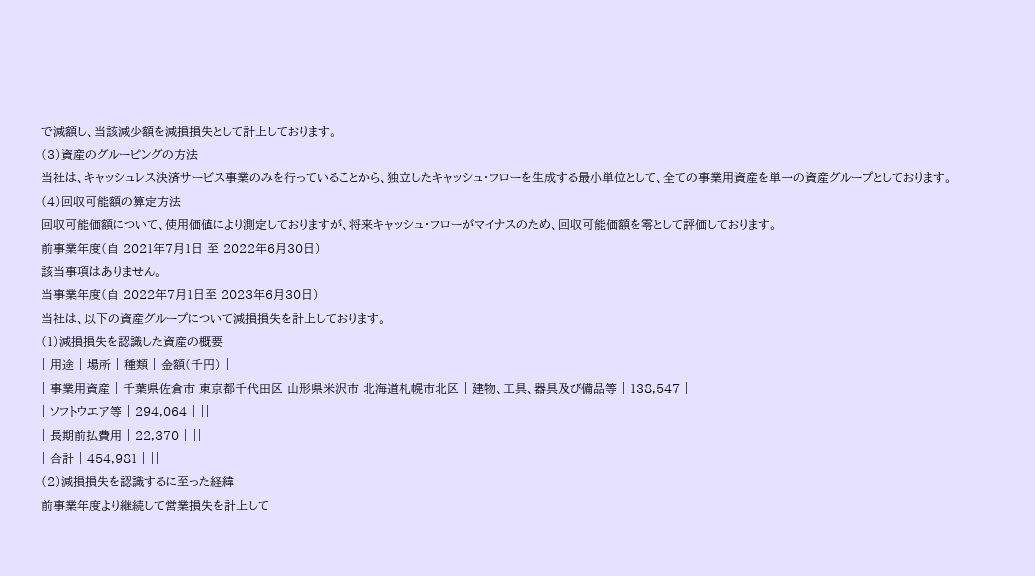で減額し、当該減少額を減損損失として計上しております。
(3)資産のグルーピングの方法
当社は、キャッシュレス決済サービス事業のみを行っていることから、独立したキャッシュ・フローを生成する最小単位として、全ての事業用資産を単一の資産グループとしております。
(4)回収可能額の算定方法
回収可能価額について、使用価値により測定しておりますが、将来キャッシュ・フローがマイナスのため、回収可能価額を零として評価しております。
前事業年度(自 2021年7月1日 至 2022年6月30日)
該当事項はありません。
当事業年度(自 2022年7月1日至 2023年6月30日)
当社は、以下の資産グループについて減損損失を計上しております。
(1)減損損失を認識した資産の概要
| 用途 | 場所 | 種類 | 金額(千円) |
| 事業用資産 | 千葉県佐倉市 東京都千代田区 山形県米沢市 北海道札幌市北区 | 建物、工具、器具及び備品等 | 138,547 |
| ソフトウエア等 | 294,064 | ||
| 長期前払費用 | 22,370 | ||
| 合計 | 454,981 | ||
(2)減損損失を認識するに至った経緯
前事業年度より継続して営業損失を計上して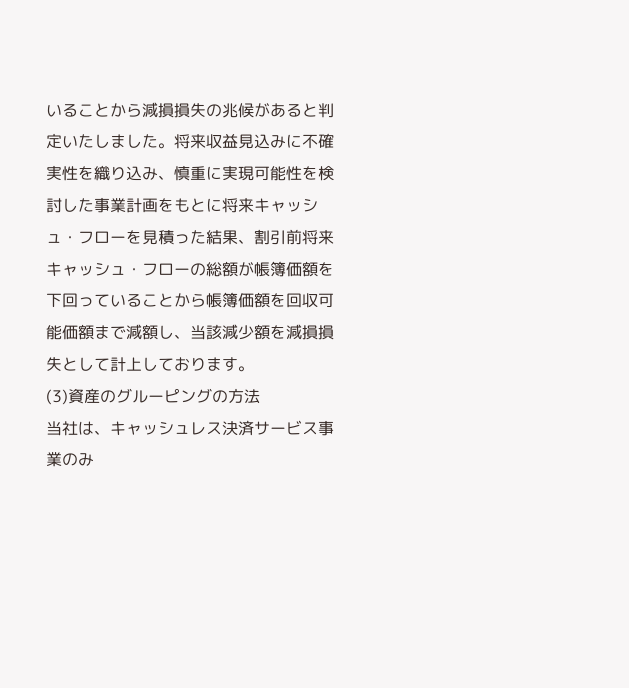いることから減損損失の兆候があると判定いたしました。将来収益見込みに不確実性を織り込み、慎重に実現可能性を検討した事業計画をもとに将来キャッシュ・フローを見積った結果、割引前将来キャッシュ・フローの総額が帳簿価額を下回っていることから帳簿価額を回収可能価額まで減額し、当該減少額を減損損失として計上しております。
(3)資産のグルーピングの方法
当社は、キャッシュレス決済サービス事業のみ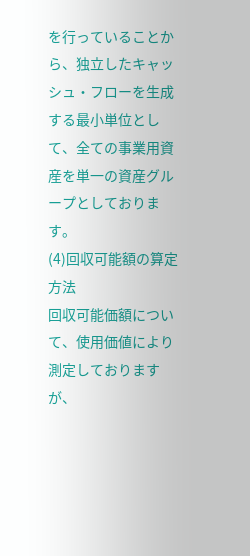を行っていることから、独立したキャッシュ・フローを生成する最小単位として、全ての事業用資産を単一の資産グループとしております。
(4)回収可能額の算定方法
回収可能価額について、使用価値により測定しておりますが、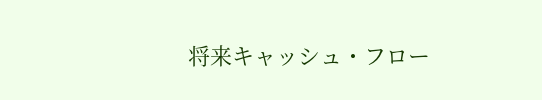将来キャッシュ・フロー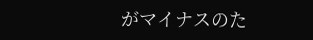がマイナスのた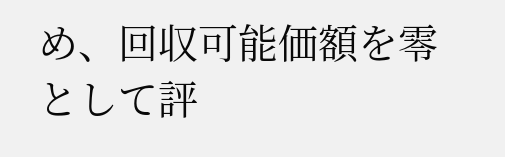め、回収可能価額を零として評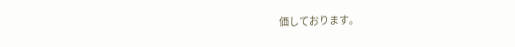価しております。